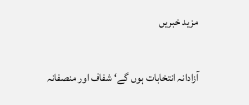مزید خبریں

آزادانہ انتخابات ہوں گے‘ شفاف اور منصفانہ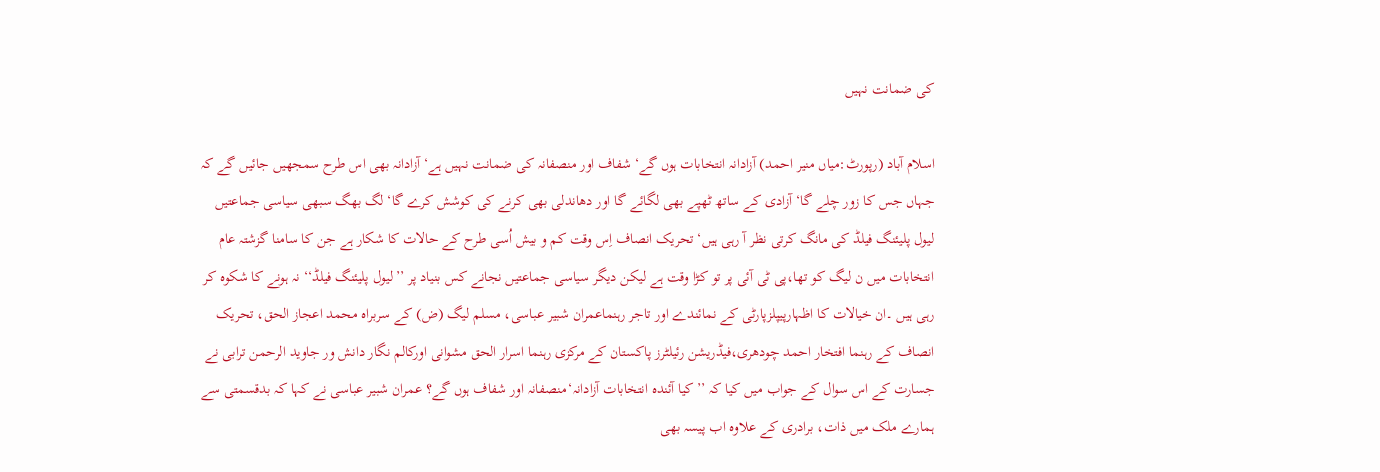کی ضمانت نہیں

اسلام آباد (رپورٹ:میاں منیر احمد) آزادانہ انتخابات ہوں گے‘ شفاف اور منصفانہ کی ضمانت نہیں ہے‘ آزادانہ بھی اس طرح سمجھیں جائیں گے کہ جہاں جس کا زور چلے گا‘ آزادی کے ساتھ ٹھپے بھی لگائے گا اور دھاندلی بھی کرنے کی کوشش کرے گا‘ لگ بھگ سبھی سیاسی جماعتیں لیول پلیئنگ فیلڈ کی مانگ کرتی نظر آ رہی ہیں‘ تحریک انصاف اِس وقت کم و بیش اُسی طرح کے حالات کا شکار ہے جن کا سامنا گزشتہ عام انتخابات میں ن لیگ کو تھا،پی ٹی آئی پر تو کڑا وقت ہے لیکن دیگر سیاسی جماعتیں نجانے کس بنیاد پر ’’لیول پلیئنگ فیلڈ‘‘ نہ ہونے کا شکوہ کر رہی ہیں ۔ان خیالات کا اظہارپیپلزپارٹی کے نمائندے اور تاجر رہنماعمران شبیر عباسی، مسلم لیگ (ض) کے سربراہ محمد اعجاز الحق، تحریک انصاف کے رہنما افتخار احمد چودھری،فیڈریشن رئیلٹرز پاکستان کے مرکزی رہنما اسرار الحق مشوانی اورکالم نگار دانش ور جاوید الرحمن ترابی نے جسارت کے اس سوال کے جواب میں کیا کہ ’’کیا آئندہ انتخابات آزادانہ‘منصفانہ اور شفاف ہوں گے؟ عمران شبیر عباسی نے کہا کہ بدقسمتی سے ہمارے ملک میں ذات، برادری کے علاوہ اب پیسہ بھی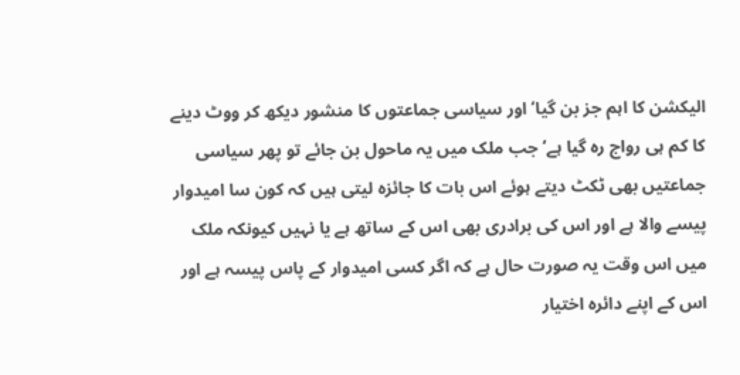الیکشن کا اہم جز بن گیا‘ اور سیاسی جماعتوں کا منشور دیکھ کر ووٹ دینے کا کم ہی رواج رہ گیا ہے‘ جب ملک میں یہ ماحول بن جائے تو پھر سیاسی جماعتیں بھی ٹکٹ دیتے ہوئے اس بات کا جائزہ لیتی ہیں کہ کون سا امیدوار پیسے والا ہے اور اس کی برادری بھی اس کے ساتھ ہے یا نہیں کیونکہ ملک میں اس وقت یہ صورت حال ہے کہ اگر کسی امیدوار کے پاس پیسہ ہے اور اس کے اپنے دائرہ اختیار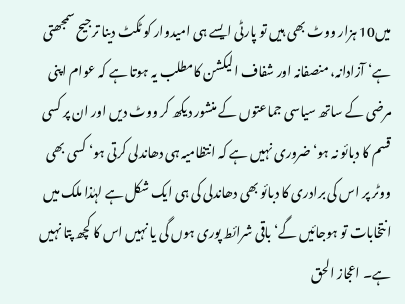میں10 ہزار ووٹ بھی ہیں تو پارٹی ایسے ہی امیدوار کو ٹکٹ دینا ترجیح سمجھتی ہے‘ آزادانہ، منصفانہ اور شفاف الیکشن کامطلب یہ ہوتا ہے کہ عوام اپنی مرضی کے ساتھ سیاسی جماعتوں کے منشور دیکھ کر ووٹ دیں اور ان پر کسی قسم کا دبائو نہ ہو‘ ضروری نہیں ہے کہ انتظامیہ ہی دھاندلی کرتی ہو‘ کسی بھی ووٹر پر اس کی برادری کا دبائو بھی دھاندلی کی ہی ایک شکل ہے لہٰذا ملک میں انتخابات تو ہوجائیں گے‘ باقی شرائط پوری ہوں گی یا نہیں اس کا کچھ پتا نہیں ہے۔ اعجاز الحق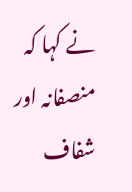نے کہا کہ منصفانہ اور شفاف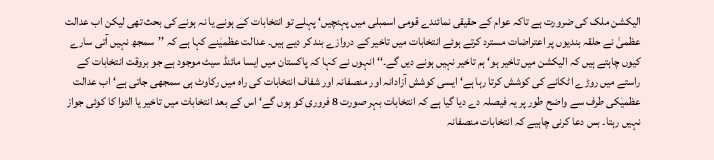الیکشن ملک کی ضرورت ہے تاکہ عوام کے حقیقی نمائندے قومی اسمبلی میں پہنچیں‘ پہلے تو انتخابات کے ہونے یا نہ ہونے کی بحث تھی لیکن اب عدالت عظمیٰ نے حلقہ بندیوں پر اعتراضات مسترد کرتے ہوئے انتخابات میں تاخیر کے دروازے بند کر دیے ہیں۔ عدالت عظمیٰنے کہا ہے کہ ’’سمجھ نہیں آتی سارے کیوں چاہتے ہیں کہ الیکشن میں تاخیر ہو‘ ہم تاخیر نہیں ہونے دیں گے۔‘‘ انہوں نے کہا کہ پاکستان میں ایسا مائنڈ سیٹ موجود ہے جو بروقت انتخابات کے راستے میں روڑے اٹکانے کی کوشش کرتا رہا ہے‘ ایسی کوشش آزادانہ اور منصفانہ اور شفاف انتخابات کی راہ میں رکاوٹ ہی سمجھی جاتی ہے‘ اب عدالت عظمیٰکی طرف سے واضح طور پر یہ فیصلہ دے دیا گیا ہے کہ انتخابات بہر صورت 8 فروری کو ہوں گے‘ اس کے بعد انتخابات میں تاخیر یا التوا کا کوئی جواز نہیں رہتا۔ بس دعا کرنی چاہیے کہ انتخابات منصفانہ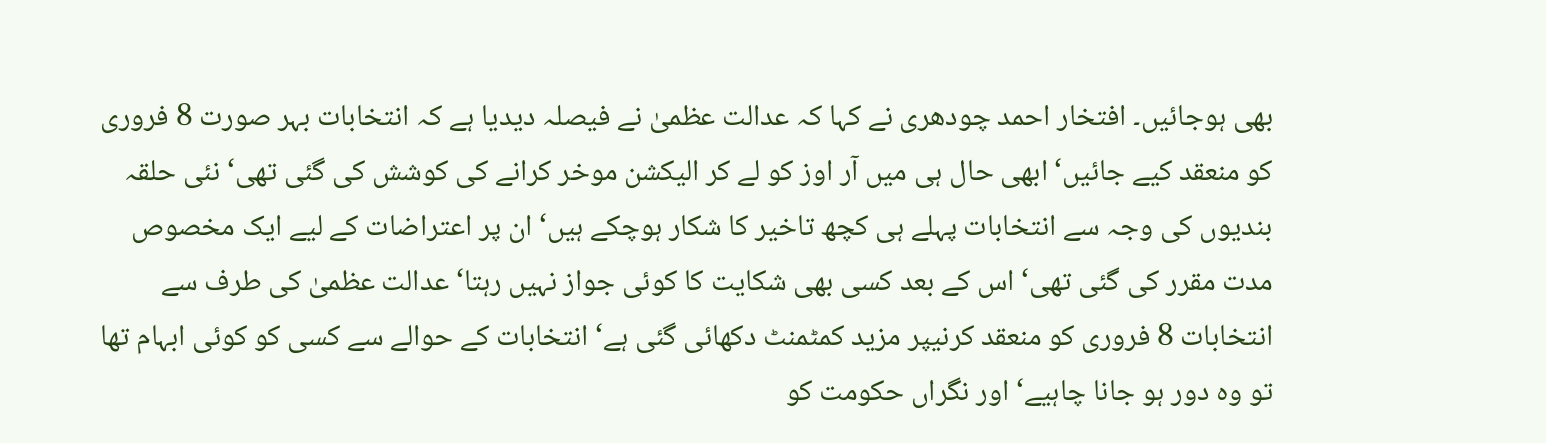بھی ہوجائیں۔ افتخار احمد چودھری نے کہا کہ عدالت عظمیٰ نے فیصلہ دیدیا ہے کہ انتخابات بہر صورت 8 فروری کو منعقد کیے جائیں‘ ابھی حال ہی میں آر اوز کو لے کر الیکشن موخر کرانے کی کوشش کی گئی تھی‘ نئی حلقہ بندیوں کی وجہ سے انتخابات پہلے ہی کچھ تاخیر کا شکار ہوچکے ہیں‘ ان پر اعتراضات کے لیے ایک مخصوص مدت مقرر کی گئی تھی‘ اس کے بعد کسی بھی شکایت کا کوئی جواز نہیں رہتا‘ عدالت عظمیٰ کی طرف سے انتخابات 8 فروری کو منعقد کرنیپر مزید کمٹمنٹ دکھائی گئی ہے‘ انتخابات کے حوالے سے کسی کو کوئی ابہام تھا تو وہ دور ہو جانا چاہیے‘ اور نگراں حکومت کو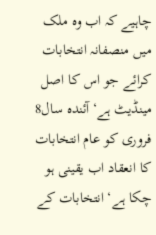چاہیے کہ اب وہ ملک میں منصفانہ انتخابات کرائے جو اس کا اصل مینڈیٹ ہے‘ آئندہ سال8 فروری کو عام انتخابات کا انعقاد اب یقینی ہو چکا ہے‘ انتخابات کے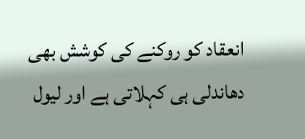انعقاد کو روکنے کی کوشش بھی دھاندلی ہی کہلاتی ہے اور لیول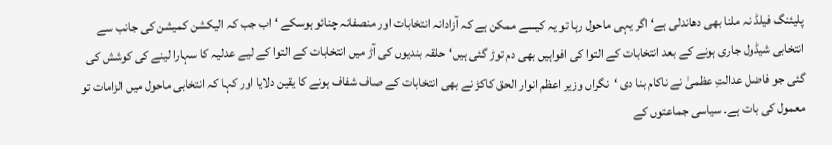پلیئنگ فیلڈ نہ ملنا بھی دھاندلی ہے‘ اگر یہی ماحول رہا تو یہ کیسے ممکن ہے کہ آزادانہ انتخابات اور منصفانہ چنائو ہوسکے ‘ اب جب کہ الیکشن کمیشن کی جانب سے انتخابی شیڈول جاری ہونے کے بعد انتخابات کے التوا کی افواہیں بھی دم توڑ گئی ہیں‘حلقہ بندیوں کی آڑ میں انتخابات کے التوا کے لیے عدلیہ کا سہارا لینے کی کوشش کی گئی جو فاضل عدالتِ عظمیٰ نے ناکام بنا دی ‘نگراں وزیر اعظم انوار الحق کاکڑ نے بھی انتخابات کے صاف شفاف ہونے کا یقین دلایا اور کہا کہ انتخابی ماحول میں الزامات تو معمول کی بات ہے۔ سیاسی جماعتوں کے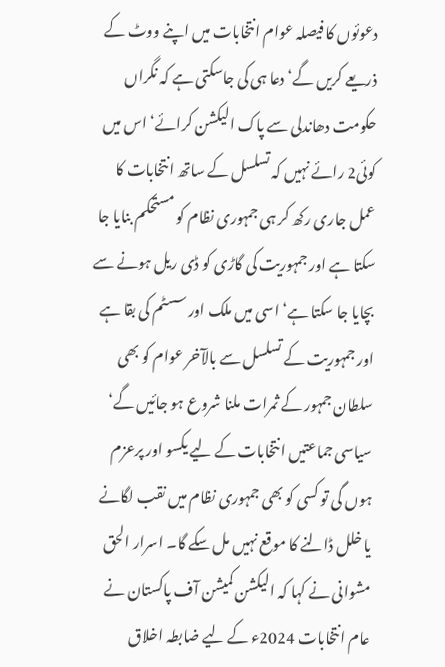دعوئوں کا فیصلہ عوام انتخابات میں اپنے ووٹ کے ذریعے کریں گے‘ دعا ہی کی جاسکتی ہے کہ نگراں حکومت دھاندلی سے پاک الیکشن کرائے‘ اس میں کوئی2 رائے نہیں کہ تسلسل کے ساتھ انتخابات کا عمل جاری رکھ کر ہی جمہوری نظام کو مستحکم بنایا جا سکتا ہے اور جمہوریت کی گاڑی کو ڈی ریل ہونے سے بچایا جا سکتا ہے‘ اسی میں ملک اور سسٹم کی بقا ہے اور جمہوریت کے تسلسل سے بالآخر عوام کو بھی سلطان جمہور کے ثمرات ملنا شروع ہو جائیں گے‘ سیاسی جماعتیں انتخابات کے لیے یکسو اور پرعزم ہوں گی تو کسی کو بھی جمہوری نظام میں نقب لگانے یا خلل ڈالنے کا موقع نہیں مل سکے گا۔ اسرار الحق مشوانی نے کہا کہ الیکشن کمیشن آف پاکستان نے عام انتخابات 2024ء کے لیے ضابطہ اخلاق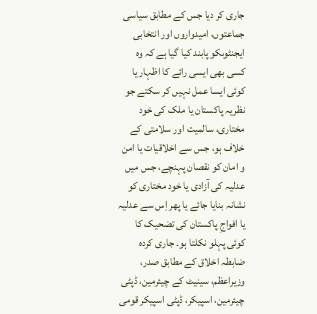جاری کر دیا جس کے مطابق سیاسی جماعتوں، امیدواروں اور انتخابی ایجنٹوںکو پابند کیا گیا ہے کہ وہ کسی بھی ایسی رائے کا اظہار یا کوئی ایسا عمل نہیں کر سکتے جو نظریہ پاکستان یا ملک کی خود مختاری، سالمیت اور سلامتی کے خلاف ہو، جس سے اخلاقیات یا امن و امان کو نقصان پہنچے، جس میں عدلیہ کی آزادی یا خود مختاری کو نشانہ بنایا جائے یا پھر اِس سے عدلیہ یا افواجِ پاکستان کی تضحیک کا کوئی پہلو نکلتا ہو۔ جاری کردہ ضابطہ اخلاق کے مطابق صدر، وزیراعظم، سینیٹ کے چیئرمین، ڈپٹی چیئرمین، اسپیکر، ڈپٹی اسپیکر قومی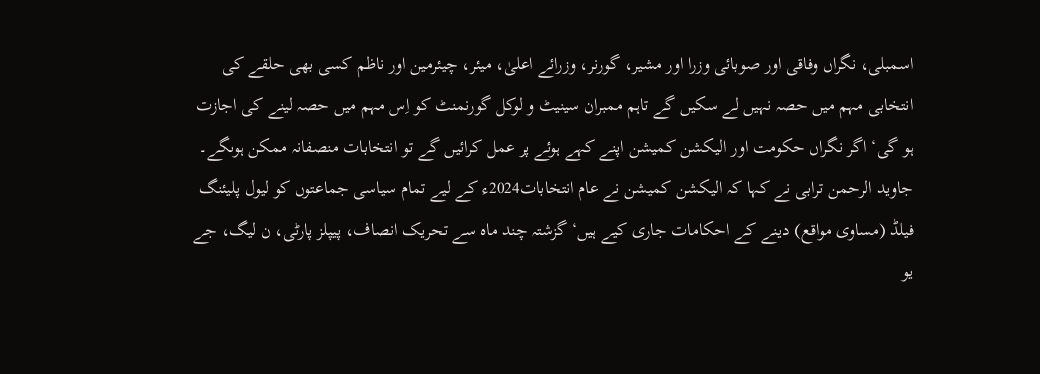اسمبلی، نگراں وفاقی اور صوبائی وزرا اور مشیر، گورنر، وزرائے اعلیٰ، میئر، چیئرمین اور ناظم کسی بھی حلقے کی انتخابی مہم میں حصہ نہیں لے سکیں گے تاہم ممبران سینیٹ و لوکل گورنمنٹ کو اِس مہم میں حصہ لینے کی اجازت ہو گی‘ اگر نگراں حکومت اور الیکشن کمیشن اپنے کہے ہوئے پر عمل کرائیں گے تو انتخابات منصفانہ ممکن ہوںگے۔ جاوید الرحمن ترابی نے کہا کہ الیکشن کمیشن نے عام انتخابات2024ء کے لیے تمام سیاسی جماعتوں کو لیول پلیئنگ فیلڈ (مساوی مواقع) دینے کے احکامات جاری کیے ہیں‘ گزشتہ چند ماہ سے تحریک انصاف، پیپلز پارٹی، ن لیگ، جے یو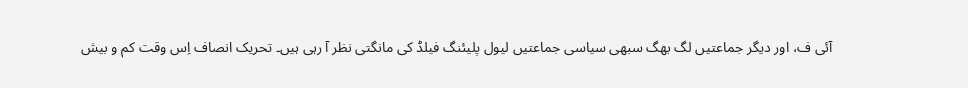آئی ف، اور دیگر جماعتیں لگ بھگ سبھی سیاسی جماعتیں لیول پلیئنگ فیلڈ کی مانگتی نظر آ رہی ہیں۔ تحریک انصاف اِس وقت کم و بیش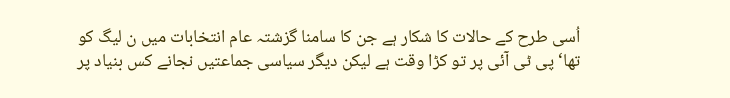اُسی طرح کے حالات کا شکار ہے جن کا سامنا گزشتہ عام انتخابات میں ن لیگ کو تھا‘ پی ٹی آئی پر تو کڑا وقت ہے لیکن دیگر سیاسی جماعتیں نجانے کس بنیاد پر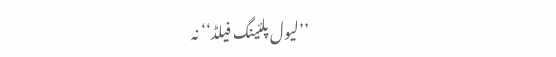’’لیول پلئینگ فیلڈ‘‘ نہ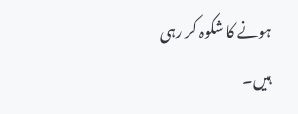ہونے کا شکوہ کر رہی ہیں۔